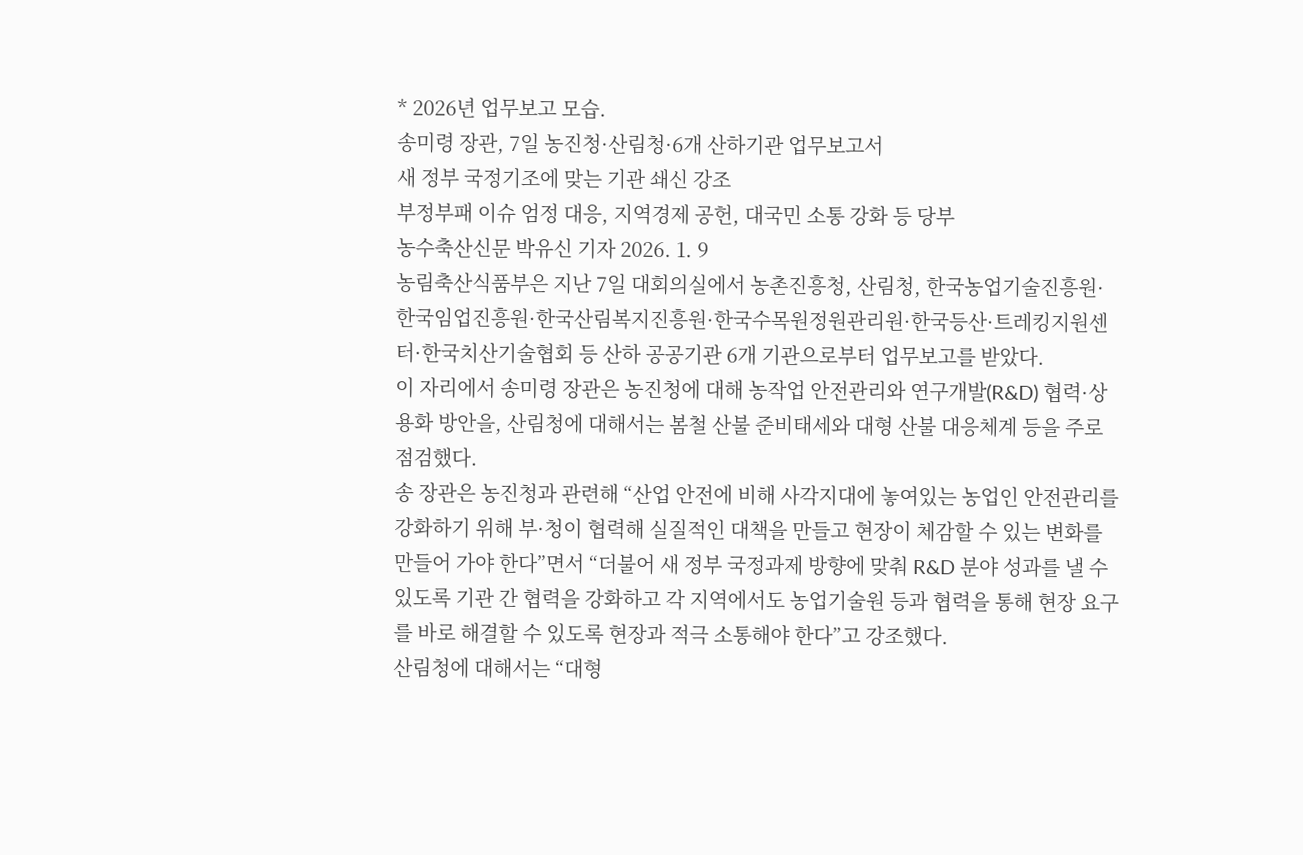* 2026년 업무보고 모습.
송미령 장관, 7일 농진청·산림청·6개 산하기관 업무보고서
새 정부 국정기조에 맞는 기관 쇄신 강조
부정부패 이슈 엄정 대응, 지역경제 공헌, 대국민 소통 강화 등 당부
농수축산신문 박유신 기자 2026. 1. 9
농림축산식품부은 지난 7일 대회의실에서 농촌진흥청, 산림청, 한국농업기술진흥원·한국임업진흥원·한국산림복지진흥원·한국수목원정원관리원·한국등산·트레킹지원센터·한국치산기술협회 등 산하 공공기관 6개 기관으로부터 업무보고를 받았다.
이 자리에서 송미령 장관은 농진청에 대해 농작업 안전관리와 연구개발(R&D) 협력·상용화 방안을, 산림청에 대해서는 봄철 산불 준비태세와 대형 산불 대응체계 등을 주로 점검했다.
송 장관은 농진청과 관련해 “산업 안전에 비해 사각지대에 놓여있는 농업인 안전관리를 강화하기 위해 부·청이 협력해 실질적인 대책을 만들고 현장이 체감할 수 있는 변화를 만들어 가야 한다”면서 “더불어 새 정부 국정과제 방향에 맞춰 R&D 분야 성과를 낼 수 있도록 기관 간 협력을 강화하고 각 지역에서도 농업기술원 등과 협력을 통해 현장 요구를 바로 해결할 수 있도록 현장과 적극 소통해야 한다”고 강조했다.
산림청에 대해서는 “대형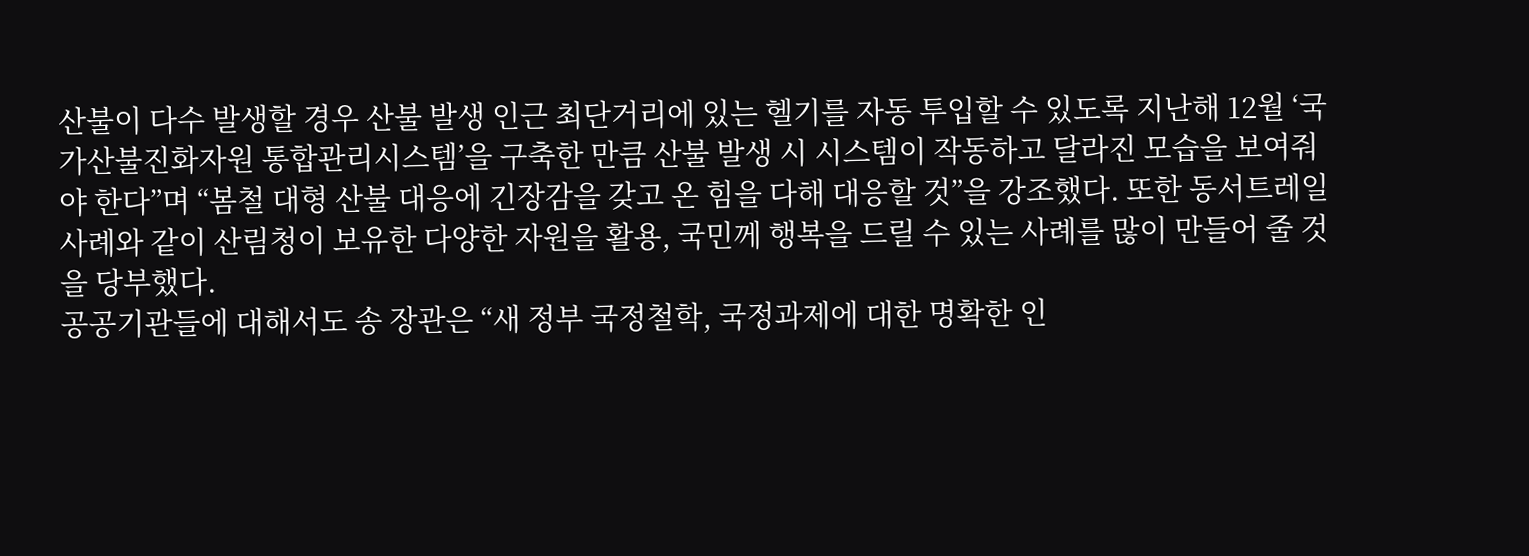산불이 다수 발생할 경우 산불 발생 인근 최단거리에 있는 헬기를 자동 투입할 수 있도록 지난해 12월 ‘국가산불진화자원 통합관리시스템’을 구축한 만큼 산불 발생 시 시스템이 작동하고 달라진 모습을 보여줘야 한다”며 “봄철 대형 산불 대응에 긴장감을 갖고 온 힘을 다해 대응할 것”을 강조했다. 또한 동서트레일 사례와 같이 산림청이 보유한 다양한 자원을 활용, 국민께 행복을 드릴 수 있는 사례를 많이 만들어 줄 것을 당부했다.
공공기관들에 대해서도 송 장관은 “새 정부 국정철학, 국정과제에 대한 명확한 인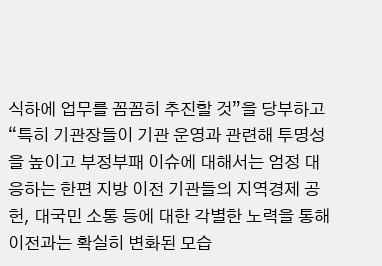식하에 업무를 꼼꼼히 추진할 것”을 당부하고 “특히 기관장들이 기관 운영과 관련해 투명성을 높이고 부정부패 이슈에 대해서는 엄정 대응하는 한편 지방 이전 기관들의 지역경제 공헌, 대국민 소통 등에 대한 각별한 노력을 통해 이전과는 확실히 변화된 모습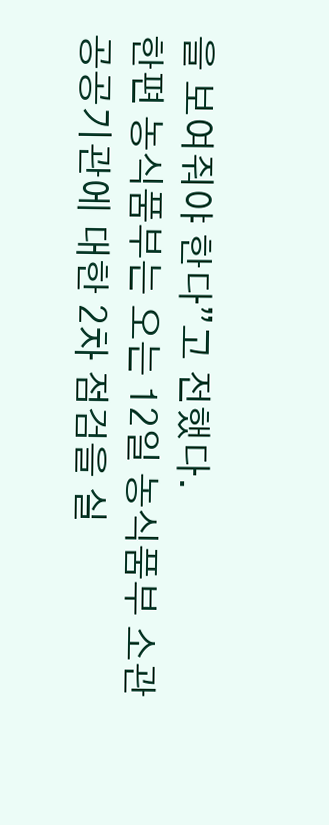을 보여줘야 한다”고 전했다.
한편 농식품부는 오는 12일 농식품부 소관 공공기관에 대한 2차 점검을 실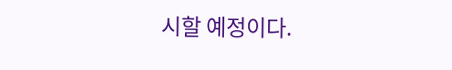시할 예정이다.